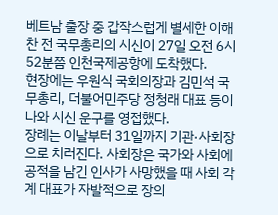베트남 출장 중 갑작스럽게 별세한 이해찬 전 국무총리의 시신이 27일 오전 6시 52분쯤 인천국제공항에 도착했다.
현장에는 우원식 국회의장과 김민석 국무총리, 더불어민주당 정청래 대표 등이 나와 시신 운구를 영접했다.
장례는 이날부터 31일까지 기관·사회장으로 치러진다. 사회장은 국가와 사회에 공적을 남긴 인사가 사망했을 때 사회 각계 대표가 자발적으로 장의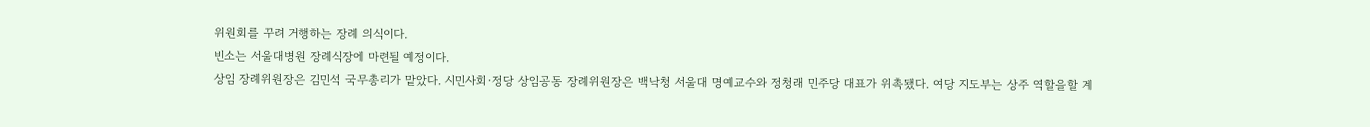위원회를 꾸려 거행하는 장례 의식이다.
빈소는 서울대병원 장례식장에 마련될 예정이다.
상임 장례위원장은 김민석 국무총리가 맡았다. 시민사회·정당 상임공동 장례위원장은 백낙청 서울대 명예교수와 정청래 민주당 대표가 위촉됐다. 여당 지도부는 상주 역할을할 계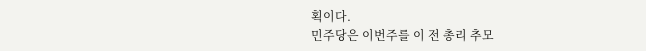획이다.
민주당은 이번주를 이 전 총리 추모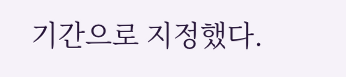기간으로 지정했다.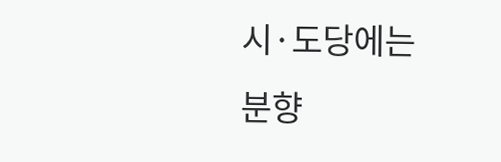시·도당에는 분향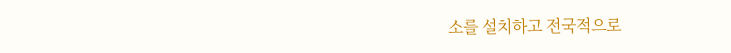소를 설치하고 전국적으로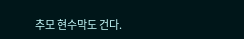추모 현수막도 건다.